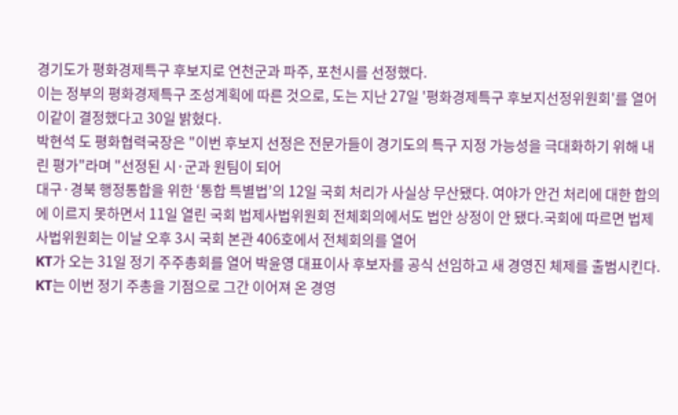경기도가 평화경제특구 후보지로 연천군과 파주, 포천시를 선정했다.
이는 정부의 평화경제특구 조성계획에 따른 것으로, 도는 지난 27일 '평화경제특구 후보지선정위원회'를 열어 이같이 결정했다고 30일 밝혔다.
박현석 도 평화협력국장은 "이번 후보지 선정은 전문가들이 경기도의 특구 지정 가능성을 극대화하기 위해 내린 평가"라며 "선정된 시·군과 원팀이 되어
대구·경북 행정통합을 위한 ‘통합 특별법’의 12일 국회 처리가 사실상 무산됐다. 여야가 안건 처리에 대한 합의에 이르지 못하면서 11일 열린 국회 법제사법위원회 전체회의에서도 법안 상정이 안 됐다.국회에 따르면 법제사법위원회는 이날 오후 3시 국회 본관 406호에서 전체회의를 열어
KT가 오는 31일 정기 주주총회를 열어 박윤영 대표이사 후보자를 공식 선임하고 새 경영진 체제를 출범시킨다. KT는 이번 정기 주총을 기점으로 그간 이어져 온 경영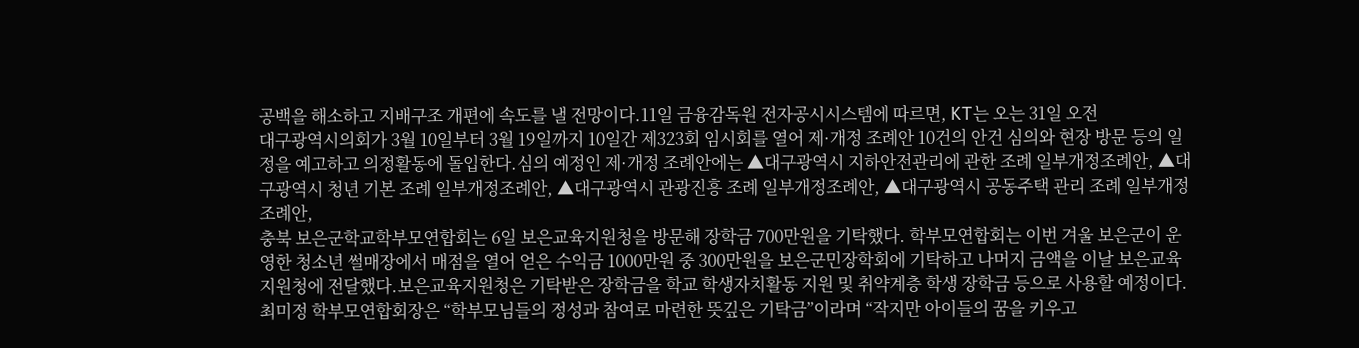공백을 해소하고 지배구조 개편에 속도를 낼 전망이다.11일 금융감독원 전자공시시스템에 따르면, KT는 오는 31일 오전
대구광역시의회가 3월 10일부터 3월 19일까지 10일간 제323회 임시회를 열어 제·개정 조례안 10건의 안건 심의와 현장 방문 등의 일정을 예고하고 의정활동에 돌입한다.심의 예정인 제·개정 조례안에는 ▲대구광역시 지하안전관리에 관한 조례 일부개정조례안, ▲대구광역시 청년 기본 조례 일부개정조례안, ▲대구광역시 관광진흥 조례 일부개정조례안, ▲대구광역시 공동주택 관리 조례 일부개정조례안,
충북 보은군학교학부모연합회는 6일 보은교육지원청을 방문해 장학금 700만원을 기탁했다. 학부모연합회는 이번 겨울 보은군이 운영한 청소년 썰매장에서 매점을 열어 얻은 수익금 1000만원 중 300만원을 보은군민장학회에 기탁하고 나머지 금액을 이날 보은교육지원청에 전달했다.보은교육지원청은 기탁받은 장학금을 학교 학생자치활동 지원 및 취약계층 학생 장학금 등으로 사용할 예정이다. 최미정 학부모연합회장은 “학부모님들의 정성과 참여로 마련한 뜻깊은 기탁금”이라며 “작지만 아이들의 꿈을 키우고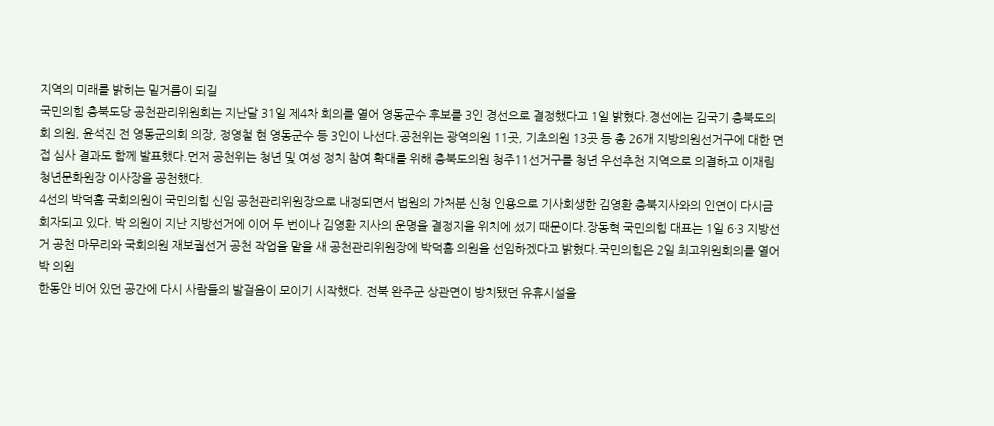지역의 미래를 밝히는 밑거름이 되길
국민의힘 충북도당 공천관리위원회는 지난달 31일 제4차 회의를 열어 영동군수 후보를 3인 경선으로 결정했다고 1일 밝혔다.경선에는 김국기 충북도의회 의원, 윤석진 전 영동군의회 의장, 정영철 현 영동군수 등 3인이 나선다.공천위는 광역의원 11곳, 기초의원 13곳 등 총 26개 지방의원선거구에 대한 면접 심사 결과도 함께 발표했다.먼저 공천위는 청년 및 여성 정치 참여 확대를 위해 충북도의원 청주11선거구를 청년 우선추천 지역으로 의결하고 이재림 청년문화원장 이사장을 공천했다.
4선의 박덕흠 국회의원이 국민의힘 신임 공천관리위원장으로 내정되면서 법원의 가처분 신청 인용으로 기사회생한 김영환 충북지사와의 인연이 다시금 회자되고 있다. 박 의원이 지난 지방선거에 이어 두 번이나 김영환 지사의 운명을 결정지을 위치에 섰기 때문이다.장동혁 국민의힘 대표는 1일 6·3 지방선거 공천 마무리와 국회의원 재보궐선거 공천 작업을 맡을 새 공천관리위원장에 박덕흠 의원을 선임하겠다고 밝혔다.국민의힘은 2일 최고위원회의를 열어 박 의원
한동안 비어 있던 공간에 다시 사람들의 발걸음이 모이기 시작했다. 전북 완주군 상관면이 방치됐던 유휴시설을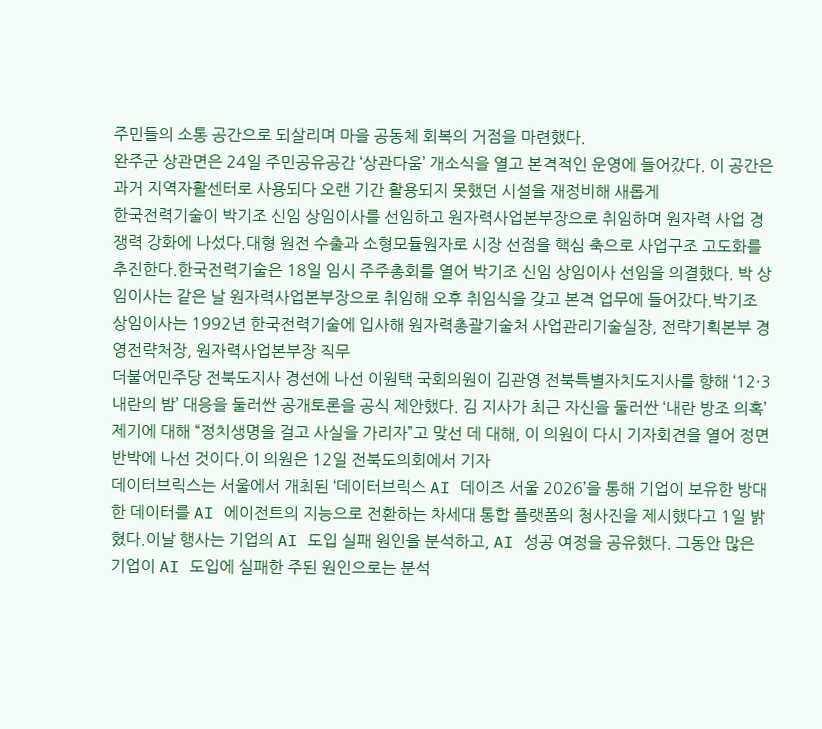주민들의 소통 공간으로 되살리며 마을 공동체 회복의 거점을 마련했다.
완주군 상관면은 24일 주민공유공간 ‘상관다움’ 개소식을 열고 본격적인 운영에 들어갔다. 이 공간은 과거 지역자활센터로 사용되다 오랜 기간 활용되지 못했던 시설을 재정비해 새롭게
한국전력기술이 박기조 신임 상임이사를 선임하고 원자력사업본부장으로 취임하며 원자력 사업 경쟁력 강화에 나섰다.대형 원전 수출과 소형모듈원자로 시장 선점을 핵심 축으로 사업구조 고도화를 추진한다.한국전력기술은 18일 임시 주주총회를 열어 박기조 신임 상임이사 선임을 의결했다. 박 상임이사는 같은 날 원자력사업본부장으로 취임해 오후 취임식을 갖고 본격 업무에 들어갔다.박기조 상임이사는 1992년 한국전력기술에 입사해 원자력총괄기술처 사업관리기술실장, 전략기획본부 경영전략처장, 원자력사업본부장 직무
더불어민주당 전북도지사 경선에 나선 이원택 국회의원이 김관영 전북특별자치도지사를 향해 ‘12·3 내란의 밤’ 대응을 둘러싼 공개토론을 공식 제안했다. 김 지사가 최근 자신을 둘러싼 ‘내란 방조 의혹’ 제기에 대해 “정치생명을 걸고 사실을 가리자”고 맞선 데 대해, 이 의원이 다시 기자회견을 열어 정면 반박에 나선 것이다.이 의원은 12일 전북도의회에서 기자
데이터브릭스는 서울에서 개최된 ‘데이터브릭스 AI 데이즈 서울 2026’을 통해 기업이 보유한 방대한 데이터를 AI 에이전트의 지능으로 전환하는 차세대 통합 플랫폼의 청사진을 제시했다고 1일 밝혔다.이날 행사는 기업의 AI 도입 실패 원인을 분석하고, AI 성공 여정을 공유했다. 그동안 많은 기업이 AI 도입에 실패한 주된 원인으로는 분석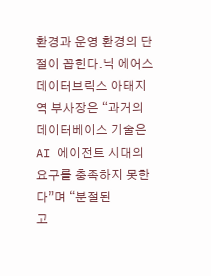환경과 운영 환경의 단절이 꼽힌다.닉 에어스 데이터브릭스 아태지역 부사장은 “과거의 데이터베이스 기술은 AI 에이전트 시대의 요구를 충족하지 못한다”며 “분절된
고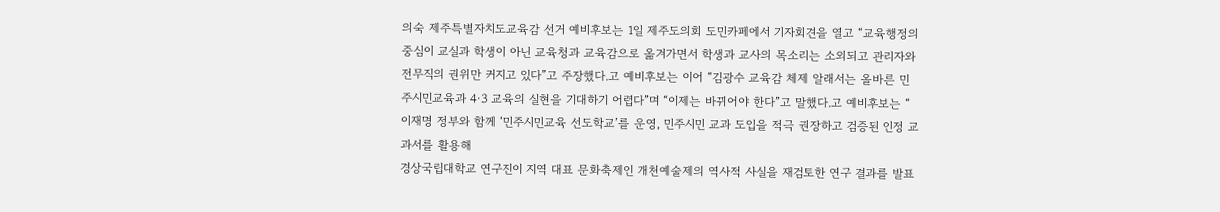의숙 제주특별자치도교육감 선거 예비후보는 1일 제주도의회 도민카페에서 기자회견을 열고 “교육행정의 중심이 교실과 학생이 아닌 교육청과 교육감으로 옮겨가면서 학생과 교사의 목소리는 소외되고 관리자와 전무직의 권위만 커지고 있다”고 주장했다.고 예비후보는 이어 “김광수 교육감 체제 알래서는 올바른 민주시민교육과 4·3 교육의 실현을 기대하기 어렵다”며 “이제는 바뀌어야 한다”고 말했다.고 예비후보는 “ 이재명 정부와 함께 ‘민주시민교육 선도학교’를 운영, 민주시민 교과 도입을 적극 권장하고 검증된 인정 교과서를 활용해
경상국립대학교 연구진이 지역 대표 문화축제인 개천예술제의 역사적 사실을 재검토한 연구 결과를 발표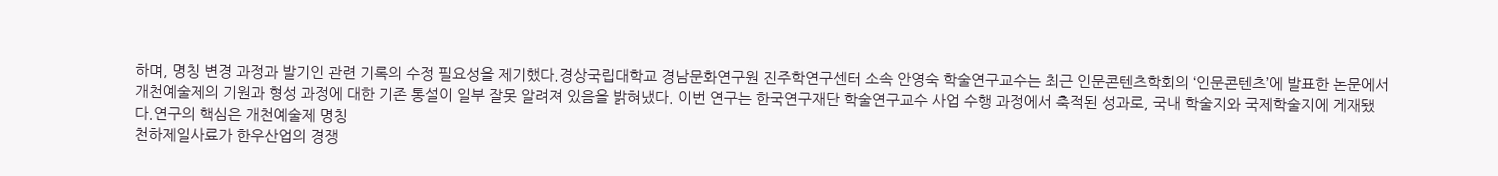하며, 명칭 변경 과정과 발기인 관련 기록의 수정 필요성을 제기했다.경상국립대학교 경남문화연구원 진주학연구센터 소속 안영숙 학술연구교수는 최근 인문콘텐츠학회의 ‘인문콘텐츠’에 발표한 논문에서 개천예술제의 기원과 형성 과정에 대한 기존 통설이 일부 잘못 알려져 있음을 밝혀냈다. 이번 연구는 한국연구재단 학술연구교수 사업 수행 과정에서 축적된 성과로, 국내 학술지와 국제학술지에 게재됐다.연구의 핵심은 개천예술제 명칭
천하제일사료가 한우산업의 경쟁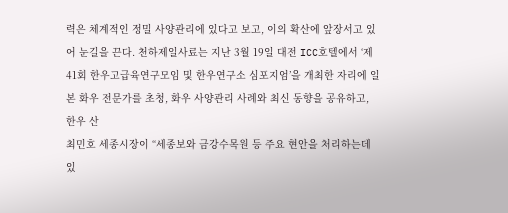력은 체계적인 정밀 사양관리에 있다고 보고, 이의 확산에 앞장서고 있어 눈길을 끈다. 천하제일사료는 지난 3월 19일 대전 ICC호텔에서 ‘제41회 한우고급육연구모임 및 한우연구소 심포지엄’을 개최한 자리에 일본 화우 전문가를 초청, 화우 사양관리 사례와 최신 동향을 공유하고, 한우 산
최민호 세종시장이 “세종보와 금강수목원 등 주요 현안을 처리하는데 있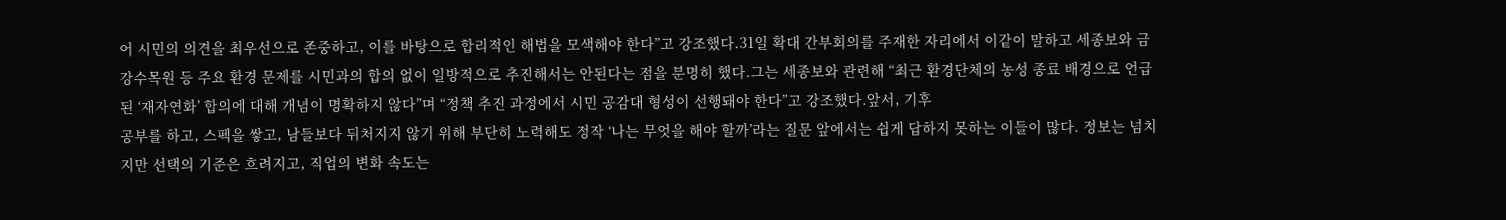어 시민의 의견을 최우선으로 존중하고, 이를 바탕으로 합리적인 해법을 모색해야 한다”고 강조했다.31일 확대 간부회의를 주재한 자리에서 이같이 말하고 세종보와 금강수목원 등 주요 환경 문제를 시민과의 합의 없이 일방적으로 추진해서는 안된다는 점을 분명히 했다.그는 세종보와 관련해 “최근 환경단체의 농성 종료 배경으로 언급된 ‘재자연화’ 합의에 대해 개념이 명확하지 않다”며 “정책 추진 과정에서 시민 공감대 형성이 선행돼야 한다”고 강조했다.앞서, 기후
공부를 하고, 스펙을 쌓고, 남들보다 뒤처지지 않기 위해 부단히 노력해도 정작 ‘나는 무엇을 해야 할까’라는 질문 앞에서는 쉽게 답하지 못하는 이들이 많다. 정보는 넘치지만 선택의 기준은 흐려지고, 직업의 변화 속도는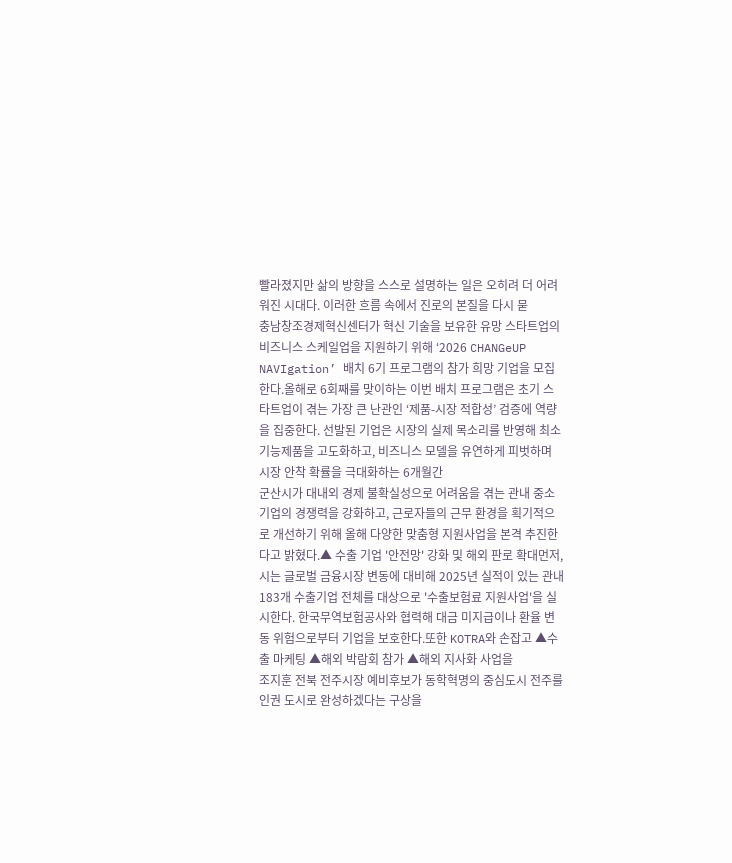빨라졌지만 삶의 방향을 스스로 설명하는 일은 오히려 더 어려워진 시대다. 이러한 흐름 속에서 진로의 본질을 다시 묻
충남창조경제혁신센터가 혁신 기술을 보유한 유망 스타트업의 비즈니스 스케일업을 지원하기 위해 ‘2026 CHANGeUP NAVIgation’ 배치 6기 프로그램의 참가 희망 기업을 모집한다.올해로 6회째를 맞이하는 이번 배치 프로그램은 초기 스타트업이 겪는 가장 큰 난관인 ‘제품-시장 적합성’ 검증에 역량을 집중한다. 선발된 기업은 시장의 실제 목소리를 반영해 최소기능제품을 고도화하고, 비즈니스 모델을 유연하게 피벗하며 시장 안착 확률을 극대화하는 6개월간
군산시가 대내외 경제 불확실성으로 어려움을 겪는 관내 중소기업의 경쟁력을 강화하고, 근로자들의 근무 환경을 획기적으로 개선하기 위해 올해 다양한 맞춤형 지원사업을 본격 추진한다고 밝혔다.▲ 수출 기업 '안전망' 강화 및 해외 판로 확대먼저, 시는 글로벌 금융시장 변동에 대비해 2025년 실적이 있는 관내 183개 수출기업 전체를 대상으로 '수출보험료 지원사업'을 실시한다. 한국무역보험공사와 협력해 대금 미지급이나 환율 변동 위험으로부터 기업을 보호한다.또한 KOTRA와 손잡고 ▲수출 마케팅 ▲해외 박람회 참가 ▲해외 지사화 사업을
조지훈 전북 전주시장 예비후보가 동학혁명의 중심도시 전주를 인권 도시로 완성하겠다는 구상을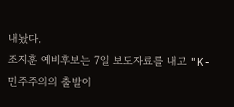내놨다.
조지훈 예비후보는 7일 보도자료를 내고 "K-민주주의의 출발이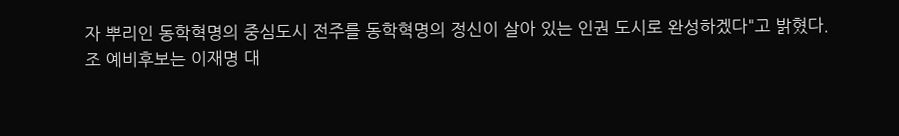자 뿌리인 동학혁명의 중심도시 전주를 동학혁명의 정신이 살아 있는 인권 도시로 완성하겠다"고 밝혔다.
조 예비후보는 이재명 대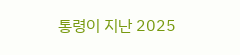통령이 지난 2025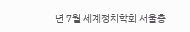년 7월 세계정치학회 서울총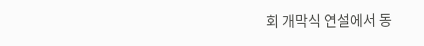회 개막식 연설에서 동